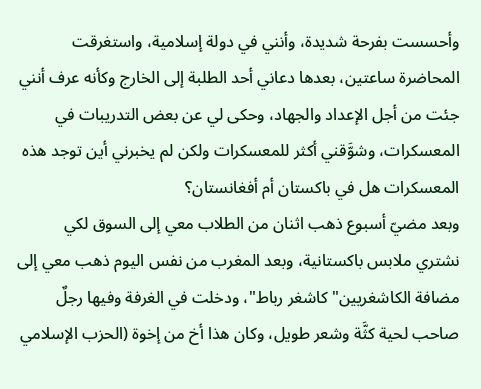وأحسست بفرحة شديدة، وأنني في دولة إسلامية، واستغرقت المحاضرة ساعتين، بعدها دعاني أحد الطلبة إلى الخارج وكأنه عرف أنني جئت من أجل الإعداد والجهاد، وحكى لي عن بعض التدريبات في المعسكرات، وشوَّقني أكثر للمعسكرات ولكن لم يخبرني أين توجد هذه المعسكرات هل في باكستان أم أفغانستان؟
وبعد مضيّ أسبوع ذهب اثنان من الطلاب معي إلى السوق لكي نشتري ملابس باكستانية، وبعد المغرب من نفس اليوم ذهب معي إلى مضافة الكاشغريين"كاشغر رباط"، ودخلت في الغرفة وفيها رجلٌ صاحب لحية كثَّة وشعر طويل، وكان هذا أخ من إخوة (الحزب الإسلامي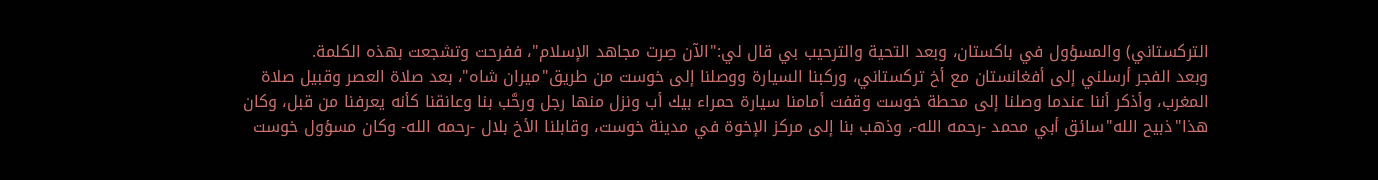التركستاني) والمسؤول في باكستان، وبعد التحية والترحيب بي قال لي:"الآن صِرت مجاهد الإسلام"، ففرحت وتشجعت بهذه الكلمة.
وبعد الفجر أرسلني إلى أفغانستان مع أخ تركستاني، وركبنا السيارة ووصلنا إلى خوست من طريق"ميران شاه"، بعد صلاة العصر وقبيل صلاة المغرب، وأذكر أننا عندما وصلنا إلى محطة خوست وقفت أمامنا سيارة حمراء بيك أب ونزل منها رجل ورحَّب بنا وعانقنا كأنه يعرفنا من قبل، وكان هذا"ذبيح الله"سائق أبي محمد -رحمه الله-، وذهب بنا إلى مركز الإخوة في مدينة خوست، وقابلنا الأخ بلال -رحمه الله- وكان مسؤول خوست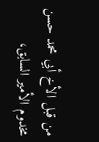من قبل الأخ أبي محمد حسن مخدوم الأمير السابق،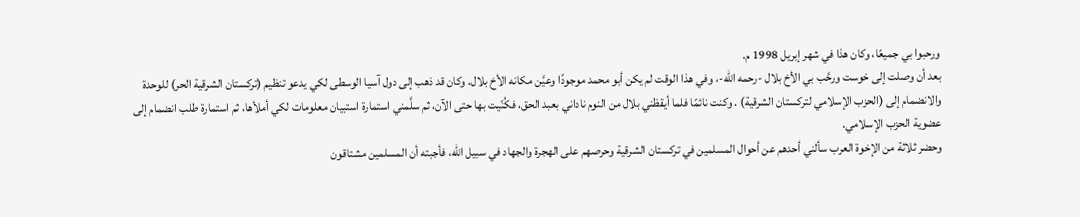ورحبوا بي جميعًا، وكان هذا في شهر إبريل 1998 م.
بعد أن وصلت إلى خوست ورحَّب بي الأخ بلال -رحمه الله-، وفي هذا الوقت لم يكن أبو محمد موجودًا وعيَّن مكانه الأخ بلال. وكان قد ذهب إلى دول آسيا الوسطى لكي يدعو تنظيم (تركستان الشرقية الحر) للوحدة والانضمام إلى (الحزب الإسلامي لتركستان الشرقية) . وكنت نائمًا فلما أيقظني بلال من النوم ناداني بعبد الحق، فكُنّيت بها حتى الآن، ثم سلَّمني استمارة استبيان معلومات لكي أملأها، ثم استمارة طلب انضمام إلى عضوية الحزب الإسلامي.
وحضر ثلاثة من الإخوة العرب سألني أحدهم عن أحوال المسلمين في تركستان الشرقية وحرصهم على الهجرة والجهاد في سبيل الله، فأجبته أن المسلمين مشتاقون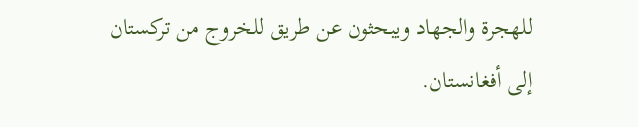للهجرة والجهاد ويبحثون عن طريق للخروج من تركستان إلى أفغانستان.